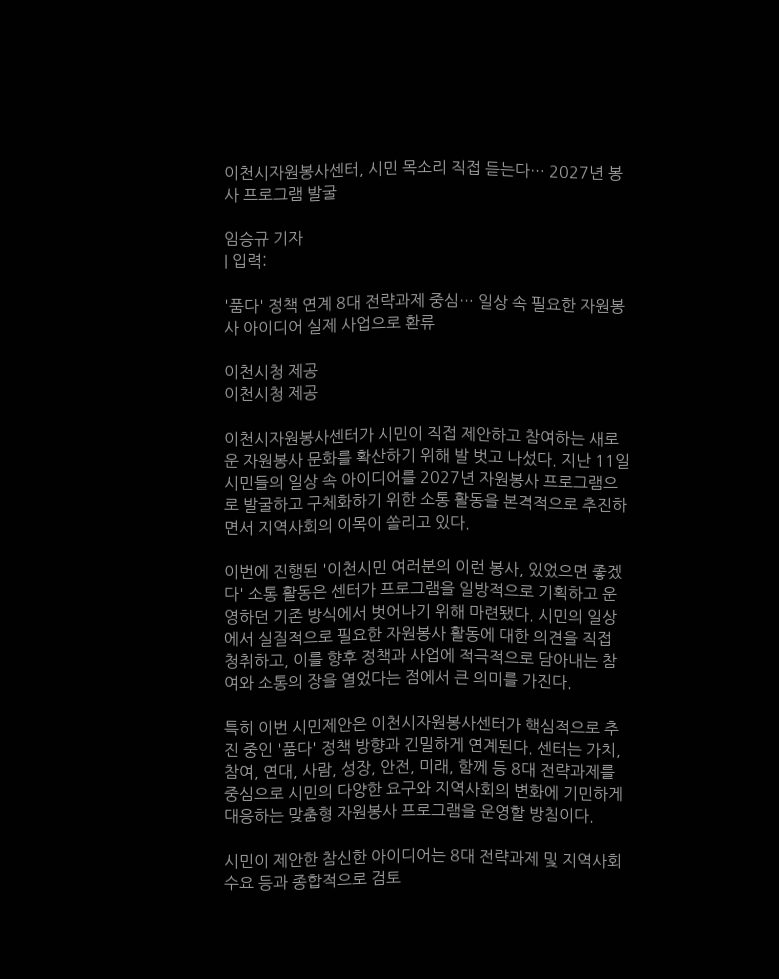이천시자원봉사센터, 시민 목소리 직접 듣는다… 2027년 봉사 프로그램 발굴

임승규 기자
| 입력:

'품다' 정책 연계 8대 전략과제 중심… 일상 속 필요한 자원봉사 아이디어 실제 사업으로 환류

이천시청 제공
이천시청 제공

이천시자원봉사센터가 시민이 직접 제안하고 참여하는 새로운 자원봉사 문화를 확산하기 위해 발 벗고 나섰다. 지난 11일 시민들의 일상 속 아이디어를 2027년 자원봉사 프로그램으로 발굴하고 구체화하기 위한 소통 활동을 본격적으로 추진하면서 지역사회의 이목이 쏠리고 있다.

이번에 진행된 '이천시민 여러분의 이런 봉사, 있었으면 좋겠다' 소통 활동은 센터가 프로그램을 일방적으로 기획하고 운영하던 기존 방식에서 벗어나기 위해 마련됐다. 시민의 일상에서 실질적으로 필요한 자원봉사 활동에 대한 의견을 직접 청취하고, 이를 향후 정책과 사업에 적극적으로 담아내는 참여와 소통의 장을 열었다는 점에서 큰 의미를 가진다.

특히 이번 시민제안은 이천시자원봉사센터가 핵심적으로 추진 중인 '품다' 정책 방향과 긴밀하게 연계된다. 센터는 가치, 참여, 연대, 사람, 성장, 안전, 미래, 함께 등 8대 전략과제를 중심으로 시민의 다양한 요구와 지역사회의 변화에 기민하게 대응하는 맞춤형 자원봉사 프로그램을 운영할 방침이다.

시민이 제안한 참신한 아이디어는 8대 전략과제 및 지역사회 수요 등과 종합적으로 검토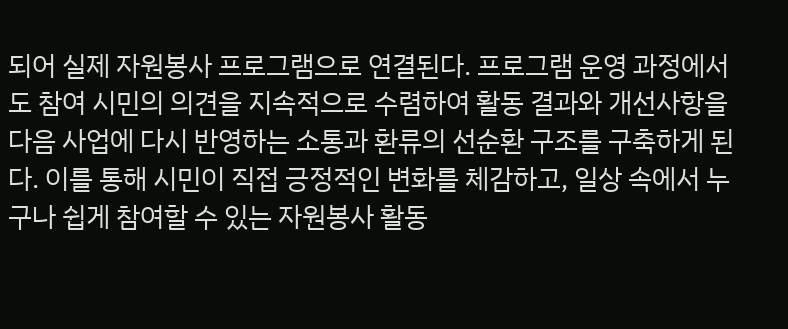되어 실제 자원봉사 프로그램으로 연결된다. 프로그램 운영 과정에서도 참여 시민의 의견을 지속적으로 수렴하여 활동 결과와 개선사항을 다음 사업에 다시 반영하는 소통과 환류의 선순환 구조를 구축하게 된다. 이를 통해 시민이 직접 긍정적인 변화를 체감하고, 일상 속에서 누구나 쉽게 참여할 수 있는 자원봉사 활동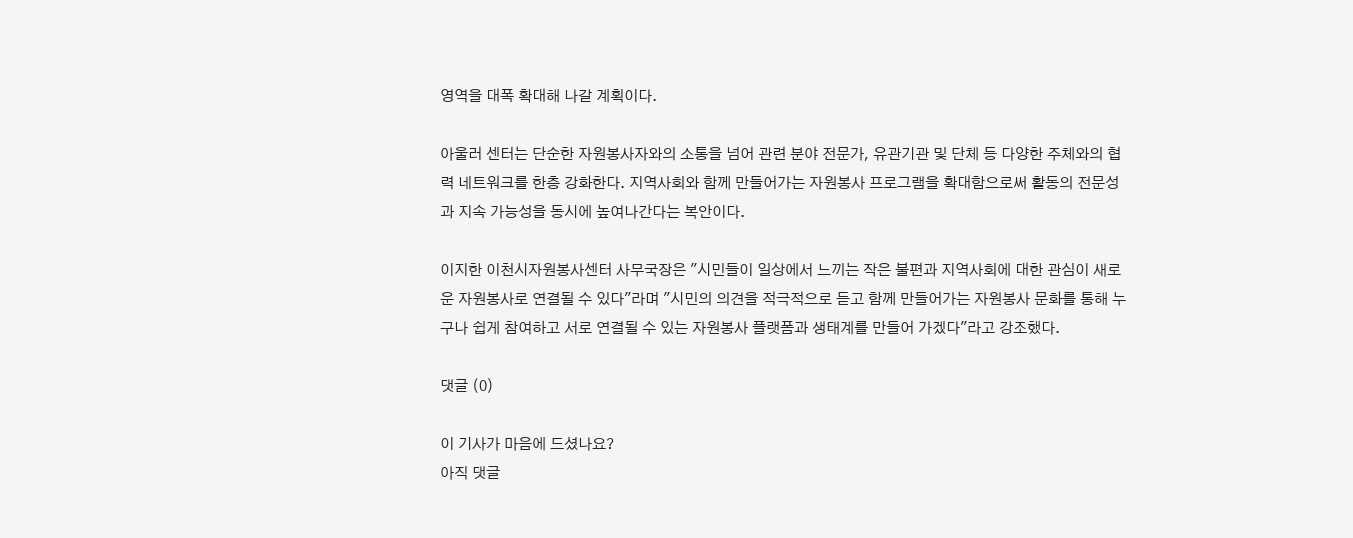영역을 대폭 확대해 나갈 계획이다.

아울러 센터는 단순한 자원봉사자와의 소통을 넘어 관련 분야 전문가, 유관기관 및 단체 등 다양한 주체와의 협력 네트워크를 한층 강화한다. 지역사회와 함께 만들어가는 자원봉사 프로그램을 확대함으로써 활동의 전문성과 지속 가능성을 동시에 높여나간다는 복안이다.

이지한 이천시자원봉사센터 사무국장은 "시민들이 일상에서 느끼는 작은 불편과 지역사회에 대한 관심이 새로운 자원봉사로 연결될 수 있다"라며 "시민의 의견을 적극적으로 듣고 함께 만들어가는 자원봉사 문화를 통해 누구나 쉽게 참여하고 서로 연결될 수 있는 자원봉사 플랫폼과 생태계를 만들어 가겠다"라고 강조했다.

댓글 (0)

이 기사가 마음에 드셨나요?
아직 댓글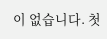이 없습니다. 첫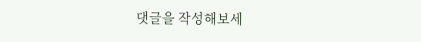댓글을 작성해보세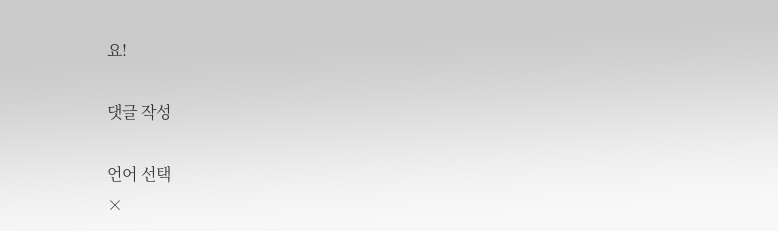요!

댓글 작성

언어 선택
×